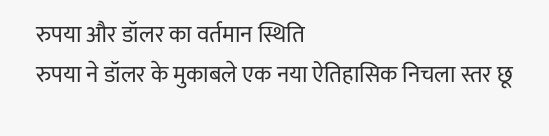रुपया और डॉलर का वर्तमान स्थिति
रुपया ने डॉलर के मुकाबले एक नया ऐतिहासिक निचला स्तर छू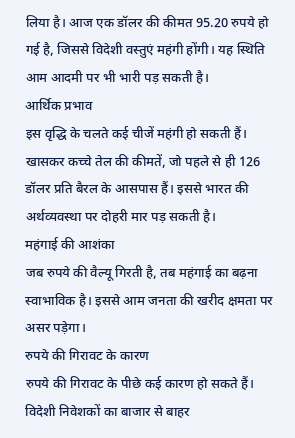लिया है। आज एक डॉलर की कीमत 95.20 रुपये हो गई है, जिससे विदेशी वस्तुएं महंगी होंगी। यह स्थिति आम आदमी पर भी भारी पड़ सकती है।
आर्थिक प्रभाव
इस वृद्धि के चलते कई चीजें महंगी हो सकती हैं। खासकर कच्चे तेल की कीमतें, जो पहले से ही 126 डॉलर प्रति बैरल के आसपास हैं। इससे भारत की अर्थव्यवस्था पर दोहरी मार पड़ सकती है।
महंगाई की आशंका
जब रुपये की वैल्यू गिरती है, तब महंगाई का बढ़ना स्वाभाविक है। इससे आम जनता की खरीद क्षमता पर असर पड़ेगा।
रुपये की गिरावट के कारण
रुपये की गिरावट के पीछे कई कारण हो सकते हैं। विदेशी निवेशकों का बाजार से बाहर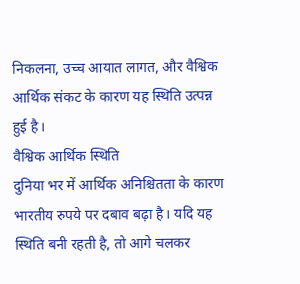निकलना, उच्च आयात लागत, और वैश्विक आर्थिक संकट के कारण यह स्थिति उत्पन्न हुई है।
वैश्विक आर्थिक स्थिति
दुनिया भर में आर्थिक अनिश्चितता के कारण भारतीय रुपये पर दबाव बढ़ा है। यदि यह स्थिति बनी रहती है, तो आगे चलकर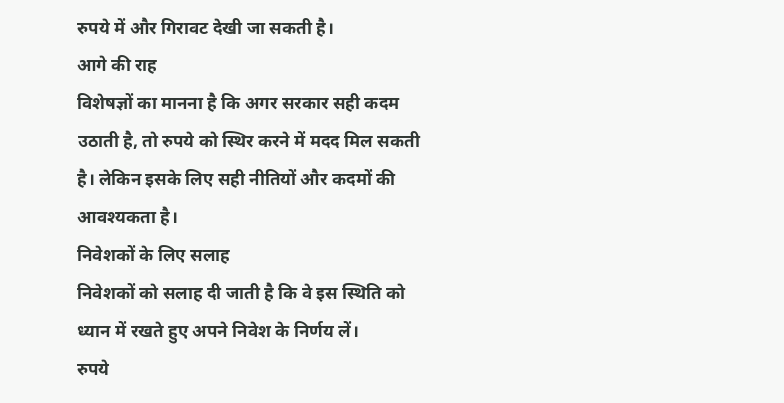रुपये में और गिरावट देखी जा सकती है।
आगे की राह
विशेषज्ञों का मानना है कि अगर सरकार सही कदम उठाती है, तो रुपये को स्थिर करने में मदद मिल सकती है। लेकिन इसके लिए सही नीतियों और कदमों की आवश्यकता है।
निवेशकों के लिए सलाह
निवेशकों को सलाह दी जाती है कि वे इस स्थिति को ध्यान में रखते हुए अपने निवेश के निर्णय लें।
रुपये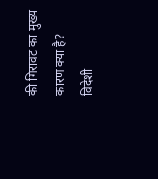की गिरावट का मुख्य कारण क्या है?
विदेशी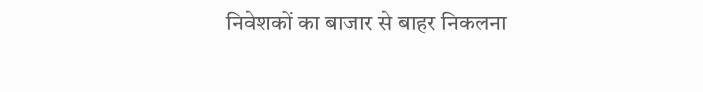निवेशकों का बाजार से बाहर निकलना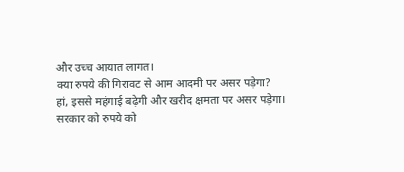और उच्च आयात लागत।
क्या रुपये की गिरावट से आम आदमी पर असर पड़ेगा?
हां, इससे महंगाई बढ़ेगी और खरीद क्षमता पर असर पड़ेगा।
सरकार को रुपये को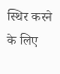स्थिर करने के लिए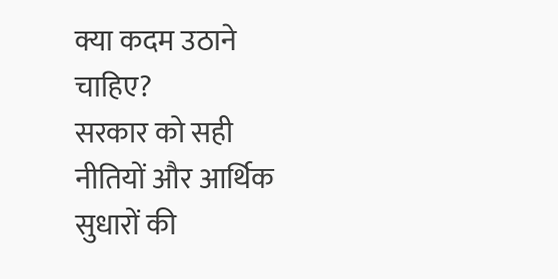क्या कदम उठाने चाहिए?
सरकार को सही नीतियों और आर्थिक सुधारों की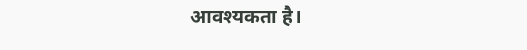आवश्यकता है।